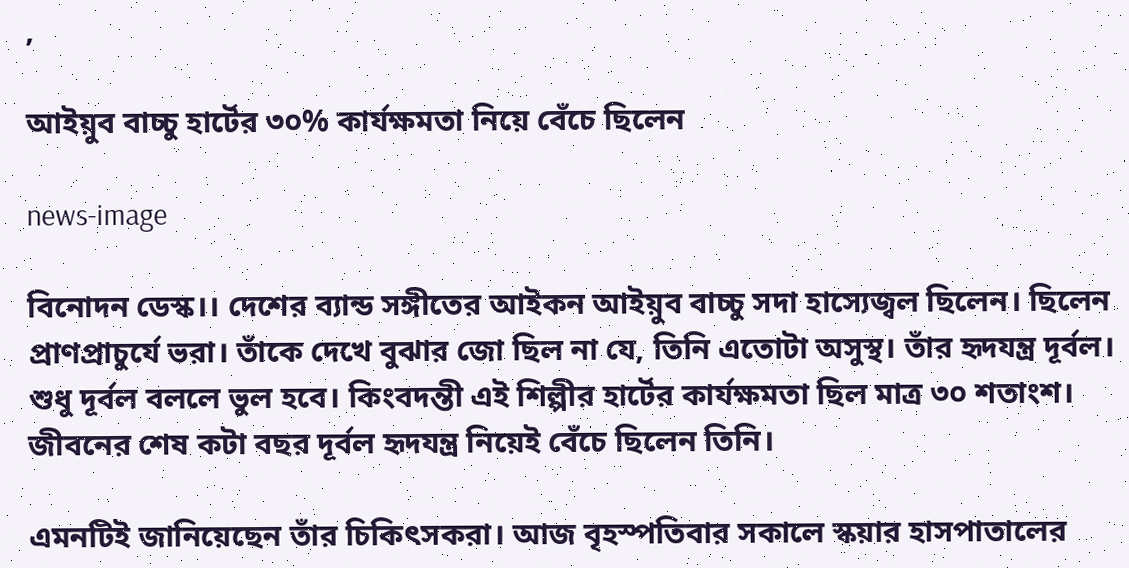,

আইয়ুব বাচ্চু হার্টের ৩০% কার্যক্ষমতা নিয়ে বেঁচে ছিলেন

news-image

বিনোদন ডেস্ক।। দেশের ব্যান্ড সঙ্গীতের আইকন আইয়ুব বাচ্চু সদা হাস্যেজ্বল ছিলেন। ছিলেন প্রাণপ্রাচুর্যে ভরা। তাঁকে দেখে বুঝার জো ছিল না যে, তিনি এতোটা অসুস্থ। তাঁর হৃদযন্ত্র দূর্বল। শুধু দূর্বল বললে ভুল হবে। কিংবদন্তী এই শিল্পীর হার্টের কার্যক্ষমতা ছিল মাত্র ৩০ শতাংশ। জীবনের শেষ কটা বছর দূর্বল হৃদযন্ত্র নিয়েই বেঁচে ছিলেন তিনি।

এমনটিই জানিয়েছেন তাঁর চিকিৎসকরা। আজ বৃহস্পতিবার সকালে স্কয়ার হাসপাতালের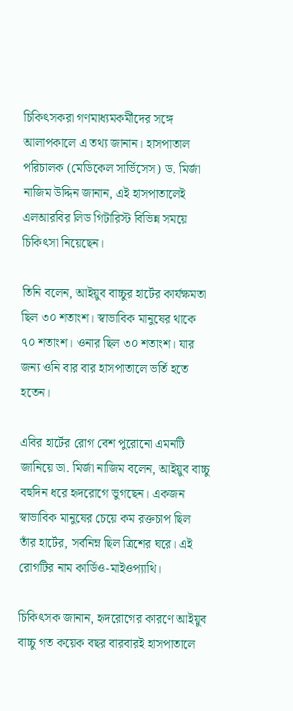চিকিৎসকরা গণমাধ্যমকর্মীদের সঙ্গে আলাপকালে এ তথ্য জানান। হাসপাতাল পরিচালক (মেডিকেল সার্ভিসেস) ড. মির্জা নাজিম উদ্দিন জানান, এই হাসপাতালেই এলআরবির লিড গিটারিস্ট বিভিন্ন সময়ে চিকিৎসা নিয়েছেন।

তিনি বলেন, আইয়ুব বাচ্চুর হার্টের কার্যক্ষমতা ছিল ৩০ শতাংশ। স্বাভাবিক মানুষের থাকে ৭০ শতাংশ। ওনার ছিল ৩০ শতাংশ। যার জন্য ওনি বার বার হাসপাতালে ভর্তি হতে হতেন।

এবির হার্টের রোগ বেশ পুরোনো এমনটি জানিয়ে ডা. মির্জা নাজিম বলেন, আইয়ুব বাচ্চু বহুদিন ধরে হৃদরোগে ভুগছেন। একজন স্বাভাবিক মানুষের চেয়ে কম রক্তচাপ ছিল তাঁর হার্টের, সর্বনিম্ন ছিল ত্রিশের ঘরে। এই রোগটির নাম কার্ডিও-মাইওপ্যাথি।

চিকিৎসক জানান, হৃদরোগের কারণে আইয়ুব বাচ্চু গত কয়েক বছর বারবারই হাসপাতালে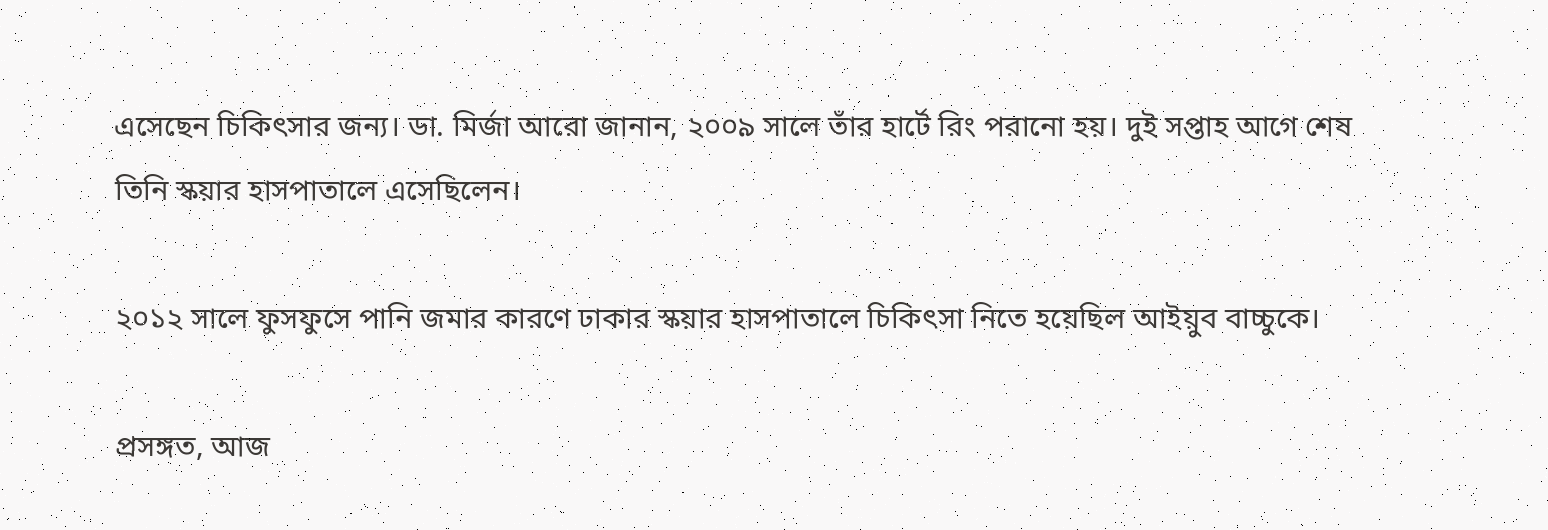এসেছেন চিকিৎসার জন্য। ডা. মির্জা আরো জানান, ২০০৯ সালে তাঁর হার্টে রিং পরানো হয়। দুই সপ্তাহ আগে শেষ তিনি স্কয়ার হাসপাতালে এসেছিলেন।

২০১২ সালে ফুসফুসে পানি জমার কারণে ঢাকার স্কয়ার হাসপাতালে চিকিৎসা নিতে হয়েছিল আইয়ুব বাচ্চুকে।

প্রসঙ্গত, আজ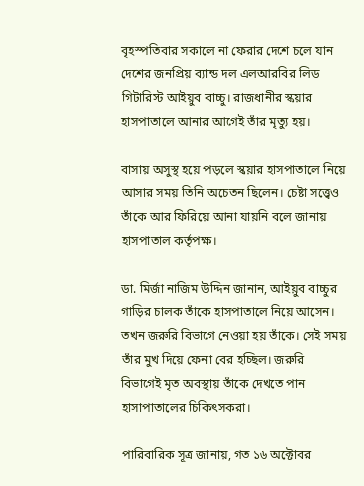বৃহস্পতিবার সকালে না ফেরার দেশে চলে যান দেশের জনপ্রিয় ব্যান্ড দল এলআরবির লিড গিটারিস্ট আইয়ুব বাচ্চু। রাজধানীর স্কয়ার হাসপাতালে আনার আগেই তাঁর মৃত্যু হয়।

বাসায় অসুস্থ হয়ে পড়লে স্কয়ার হাসপাতালে নিয়ে আসার সময় তিনি অচেতন ছিলেন। চেষ্টা সত্ত্বেও তাঁকে আর ফিরিয়ে আনা যায়নি বলে জানায় হাসপাতাল কর্তৃপক্ষ।

ডা. মির্জা নাজিম উদ্দিন জানান, আইয়ুব বাচ্চুর গাড়ির চালক তাঁকে হাসপাতালে নিয়ে আসেন। তখন জরুরি বিভাগে নেওয়া হয় তাঁকে। সেই সময় তাঁর মুখ দিয়ে ফেনা বের হচ্ছিল। জরুরি বিভাগেই মৃত অবস্থায় তাঁকে দেখতে পান হাসাপাতালের চিকিৎসকরা।

পারিবারিক সূত্র জানায়, গত ১৬ অক্টোবর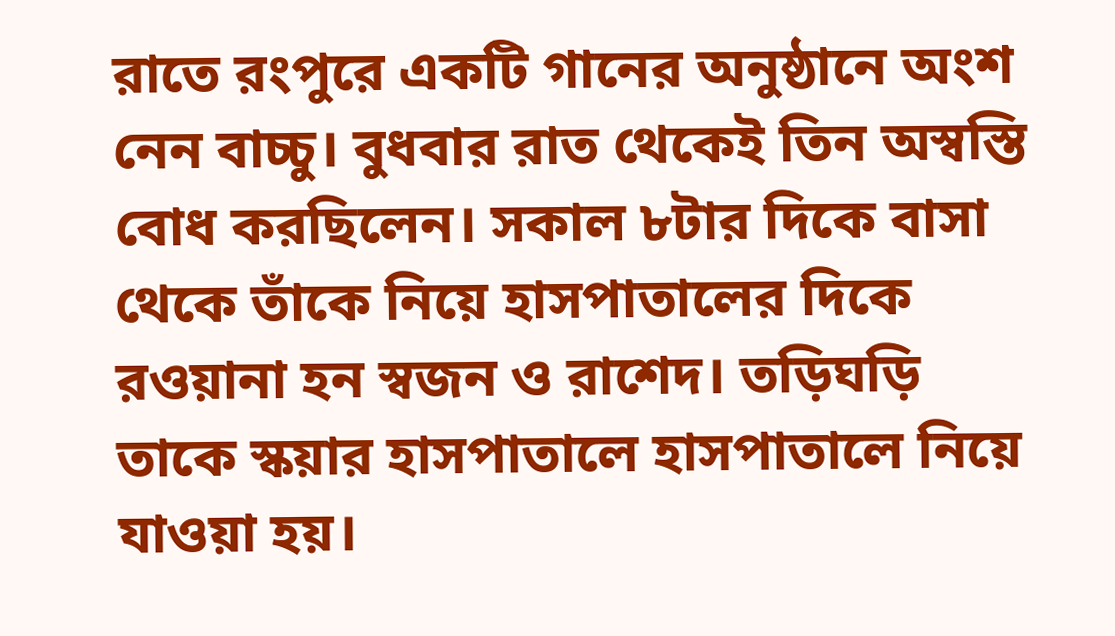রাতে রংপুরে একটি গানের অনুষ্ঠানে অংশ নেন বাচ্চু। বুধবার রাত থেকেই তিন অস্বস্তি বোধ করছিলেন। সকাল ৮টার দিকে বাসা থেকে তাঁকে নিয়ে হাসপাতালের দিকে রওয়ানা হন স্বজন ও রাশেদ। তড়িঘড়ি তাকে স্কয়ার হাসপাতালে হাসপাতালে নিয়ে যাওয়া হয়।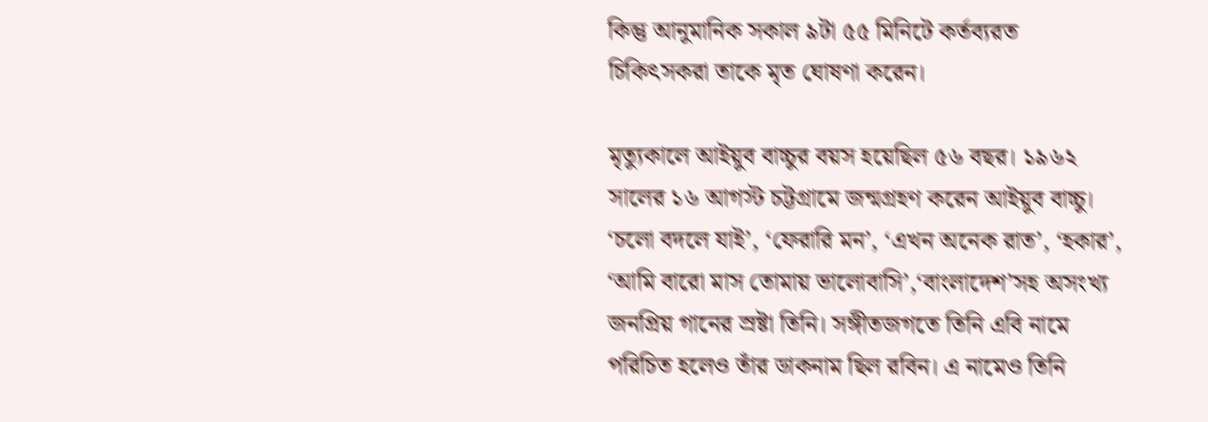কিন্তু আনুমানিক সকাল ৯টা ৫৫ মিনিটে কর্তব্যরত চিকিৎসকরা তাকে মৃত ঘোষণা করেন।

মৃত্যুকালে আইয়ুব বাচ্চুর বয়স হয়েছিল ৫৬ বছর। ১৯৬২ সালের ১৬ আগস্ট চট্টগ্রামে জন্মগ্রহণ করেন আইয়ুব বাচ্চু। ‘চলো বদলে যাই’, ‘ফেরারি মন’, ‘এখন অনেক রাত’, ‘হকার’, ‘আমি বারো মাস তোমায় ভালোবাসি’,‘বাংলাদেশ’সহ অসংখ্য জনপ্রিয় গানের স্রষ্টা তিনি। সঙ্গীতজগতে তিনি এবি নামে পরিচিত হলেও তাঁর ডাকনাম ছিল রবিন। এ নামেও তিনি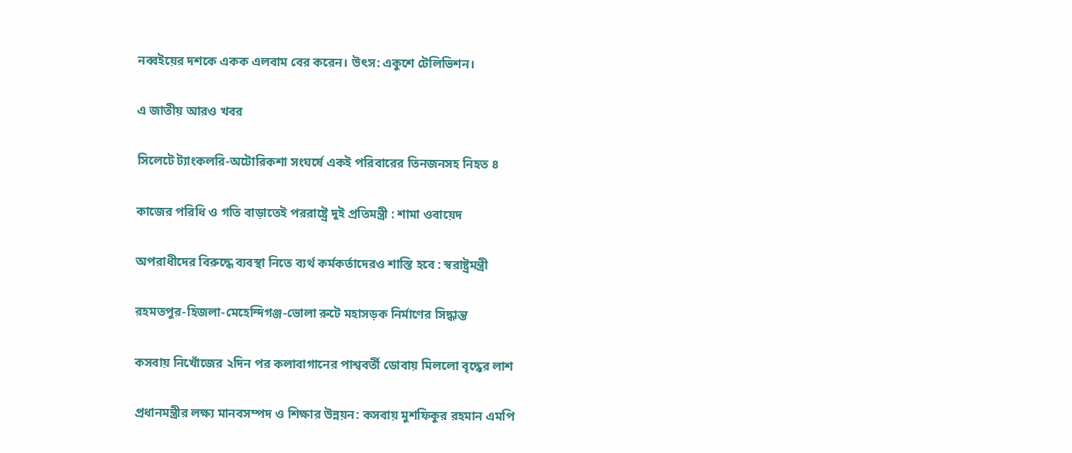নব্বইয়ের দশকে একক এলবাম বের করেন। উৎস: একুশে টেলিভিশন।

এ জাতীয় আরও খবর

সিলেটে ট্যাংকলরি-অটোরিকশা সংঘর্ষে একই পরিবারের তিনজনসহ নিহত ৪

কাজের পরিধি ও গতি বাড়াতেই পররাষ্ট্রে দুই প্রতিমন্ত্রী : শামা ওবায়েদ

অপরাধীদের বিরুদ্ধে ব্যবস্থা নিতে ব্যর্থ কর্মকর্তাদেরও শাস্তি হবে : স্বরাষ্ট্রমন্ত্রী

রহমতপুর-হিজলা-মেহেন্দিগঞ্জ-ভোলা রুটে মহাসড়ক নির্মাণের সিদ্ধান্ত

কসবায় নিখোঁজের ২দিন পর কলাবাগানের পাশ্ববর্তী ডোবায় মিললো বৃদ্ধের লাশ

প্রধানমন্ত্রীর লক্ষ্য মানবসম্পদ ও শিক্ষার উন্নয়ন: কসবায় মুশফিকুর রহমান এমপি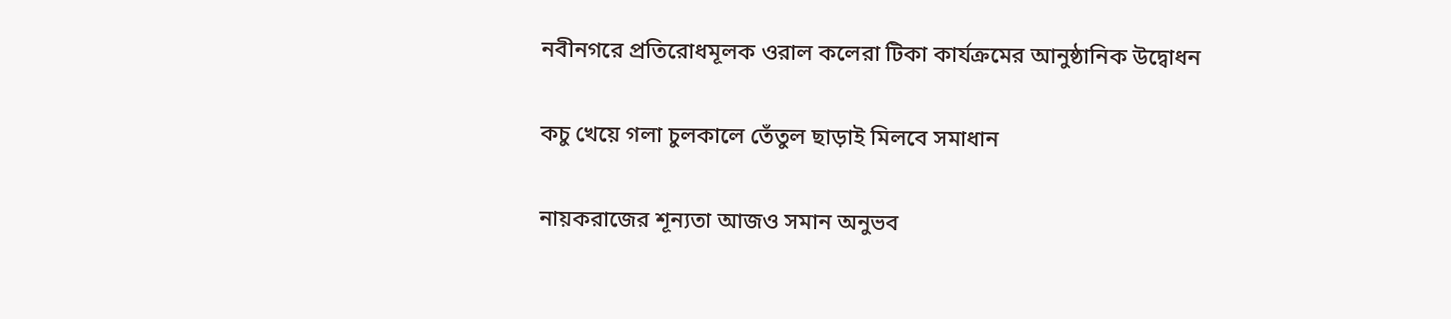নবীনগরে প্রতিরোধমূলক ওরাল কলেরা টিকা কার্যক্রমের আনুষ্ঠানিক উদ্বোধন

কচু খেয়ে গলা চুলকালে তেঁতুল ছাড়াই মিলবে সমাধান

নায়করাজের শূন্যতা আজও সমান অনুভব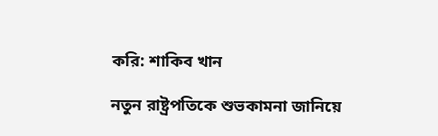করি: শাকিব খান

নতুন রাষ্ট্রপতিকে শুভকামনা জানিয়ে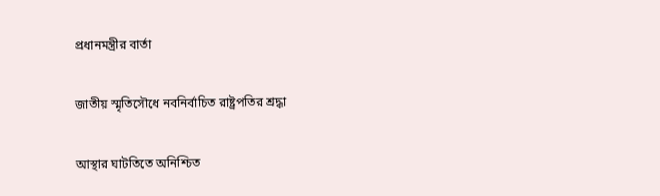প্রধানমন্ত্রীর বার্তা

জাতীয় স্মৃতিসৌধে নবনির্বাচিত রাষ্ট্রপতির শ্রদ্ধা

আস্থার ঘাটতিতে অনিশ্চিত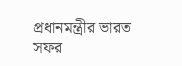প্রধানমন্ত্রীর ভারত সফর